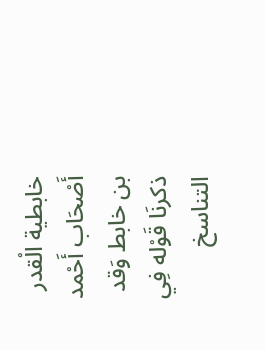خابطية الْقدر أَصْحَاب أَحْمد بن خابط وَقد ذكرنَا قَوْله فِي التناسخ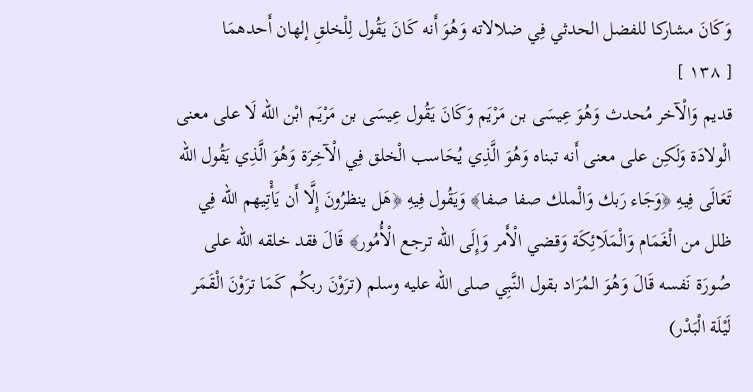وَكَانَ مشاركا للفضل الحدثي فِي ضلالاته وَهُوَ أَنه كَانَ يَقُول لِلْخلقِ إلهان أَحدهمَا
[ ١٣٨ ]
قديم وَالْآخر مُحدث وَهُوَ عِيسَى بن مَرْيَم وَكَانَ يَقُول عِيسَى بن مَرْيَم ابْن الله لَا على معنى الْولادَة وَلَكِن على معنى أَنه تبناه وَهُوَ الَّذِي يُحَاسب الْخلق فِي الْآخِرَة وَهُوَ الَّذِي يَقُول الله تَعَالَى فِيهِ ﴿وَجَاء رَبك وَالْملك صفا صفا﴾ وَيَقُول فِيهِ ﴿هَل ينظرُونَ إِلَّا أَن يَأْتِيهم الله فِي ظلل من الْغَمَام وَالْمَلَائِكَة وَقضي الْأَمر وَإِلَى الله ترجع الْأُمُور﴾ قَالَ فقد خلقه الله على صُورَة نَفسه قَالَ وَهُوَ المُرَاد بقول النَّبِي صلى الله عليه وسلم (ترَوْنَ ربكُم كَمَا ترَوْنَ الْقَمَر لَيْلَة الْبَدْر)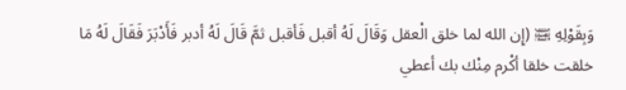وَبِقَوْلِهِ ﵊ (إِن الله لما خلق الْعقل وَقَالَ لَهُ أقبل فَأقبل ثمَّ قَالَ لَهُ أدبر فَأَدْبَرَ فَقَالَ لَهُ مَا خلقت خلقا أكْرم مِنْك بك أعطي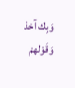وَبِك آخذ وَقَوْلهمْ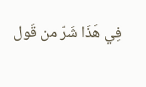فِي هَذَا شَرّ من قَول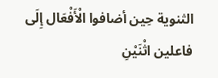الثنوية حِين أضافوا الْأَفْعَال إِلَى فاعلين اثْنَيْنِ